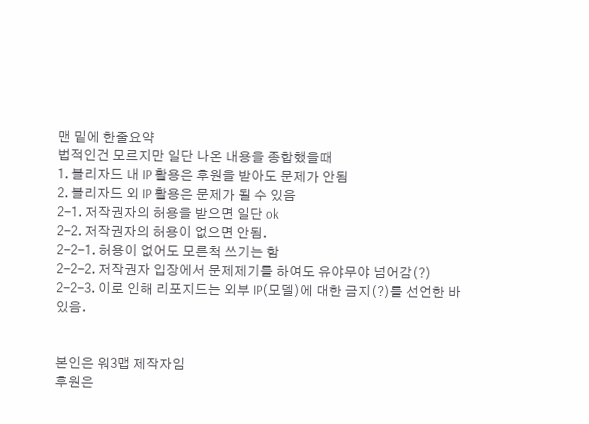맨 밑에 한줄요약
법적인건 모르지만 일단 나온 내용을 종합했을때
1. 블리자드 내 IP 활용은 후원을 받아도 문제가 안됨
2. 블리자드 외 IP 활용은 문제가 될 수 있음
2-1. 저작권자의 허용을 받으면 일단 ok
2-2. 저작권자의 허용이 없으면 안됨.
2-2-1. 허용이 없어도 모른척 쓰기는 함
2-2-2. 저작권자 입장에서 문제제기를 하여도 유야무야 넘어감(?)
2-2-3. 이로 인해 리포지드는 외부 IP(모델)에 대한 금지(?)를 선언한 바 있음.


본인은 워3맵 제작자임
후원은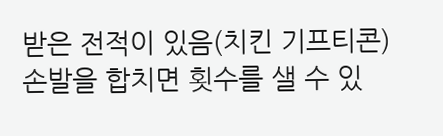받은 전적이 있음(치킨 기프티콘)
손발을 합치면 횟수를 샐 수 있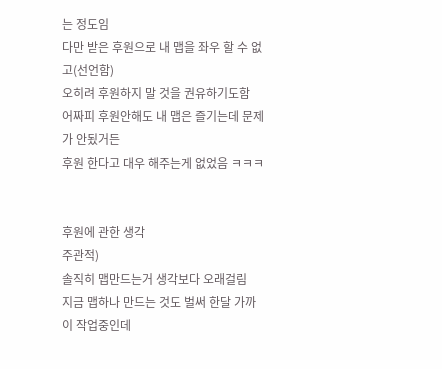는 정도임
다만 받은 후원으로 내 맵을 좌우 할 수 없고(선언함)
오히려 후원하지 말 것을 권유하기도함
어짜피 후원안해도 내 맵은 즐기는데 문제가 안됬거든
후원 한다고 대우 해주는게 없었음 ㅋㅋㅋ


후원에 관한 생각
주관적)
솔직히 맵만드는거 생각보다 오래걸림
지금 맵하나 만드는 것도 벌써 한달 가까이 작업중인데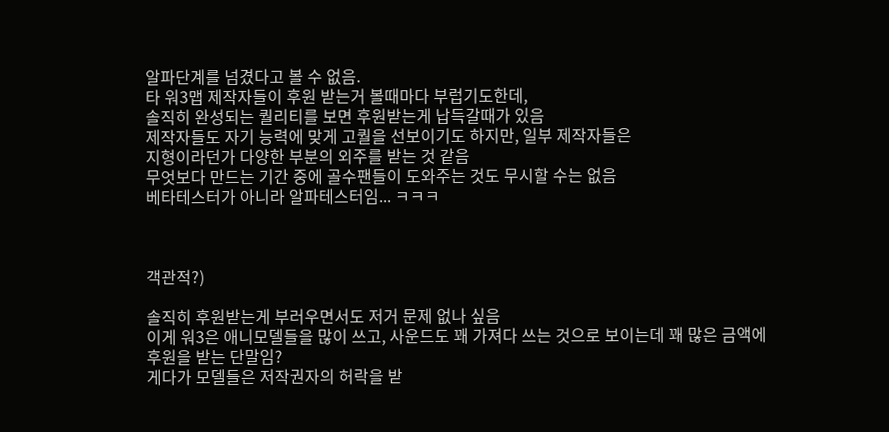알파단계를 넘겼다고 볼 수 없음.
타 워3맵 제작자들이 후원 받는거 볼때마다 부럽기도한데,
솔직히 완성되는 퀄리티를 보면 후원받는게 납득갈때가 있음
제작자들도 자기 능력에 맞게 고퀄을 선보이기도 하지만, 일부 제작자들은
지형이라던가 다양한 부분의 외주를 받는 것 같음
무엇보다 만드는 기간 중에 골수팬들이 도와주는 것도 무시할 수는 없음
베타테스터가 아니라 알파테스터임... ㅋㅋㅋ



객관적?)

솔직히 후원받는게 부러우면서도 저거 문제 없나 싶음
이게 워3은 애니모델들을 많이 쓰고, 사운드도 꽤 가져다 쓰는 것으로 보이는데 꽤 많은 금액에 후원을 받는 단말임?
게다가 모델들은 저작권자의 허락을 받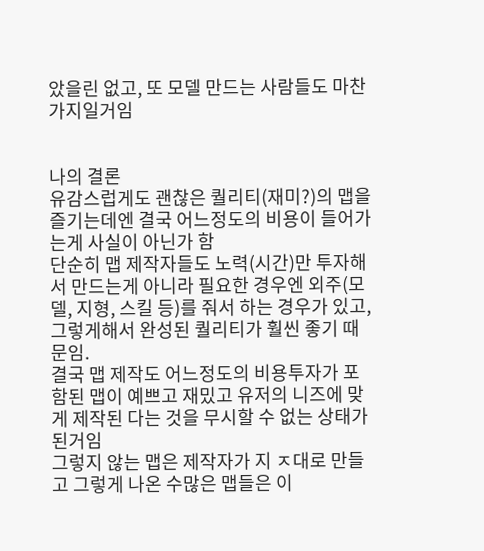았을린 없고, 또 모델 만드는 사람들도 마찬가지일거임


나의 결론
유감스럽게도 괜찮은 퀄리티(재미?)의 맵을 즐기는데엔 결국 어느정도의 비용이 들어가는게 사실이 아닌가 함
단순히 맵 제작자들도 노력(시간)만 투자해서 만드는게 아니라 필요한 경우엔 외주(모델, 지형, 스킬 등)를 줘서 하는 경우가 있고, 그렇게해서 완성된 퀄리티가 훨씬 좋기 때문임.
결국 맵 제작도 어느정도의 비용투자가 포함된 맵이 예쁘고 재밌고 유저의 니즈에 맞게 제작된 다는 것을 무시할 수 없는 상태가 된거임
그렇지 않는 맵은 제작자가 지 ㅈ대로 만들고 그렇게 나온 수많은 맵들은 이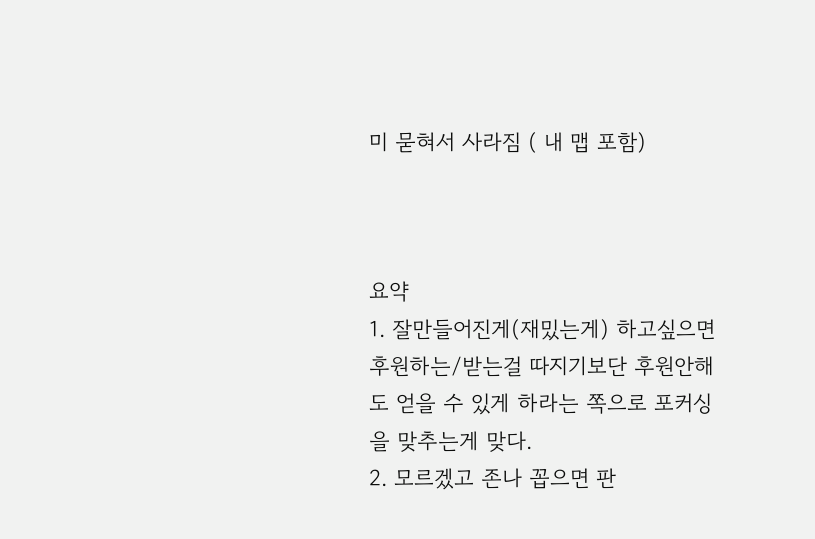미 묻혀서 사라짐 ( 내 맵 포함)



요약
1. 잘만들어진게(재밌는게) 하고싶으면 후원하는/받는걸 따지기보단 후원안해도 얻을 수 있게 하라는 쪽으로 포커싱을 맞추는게 맞다.
2. 모르겠고 존나 꼽으면 판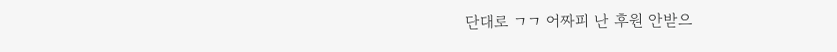단대로 ㄱㄱ 어짜피 난 후원 안받으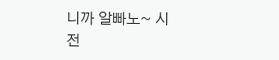니까 알빠노~ 시전